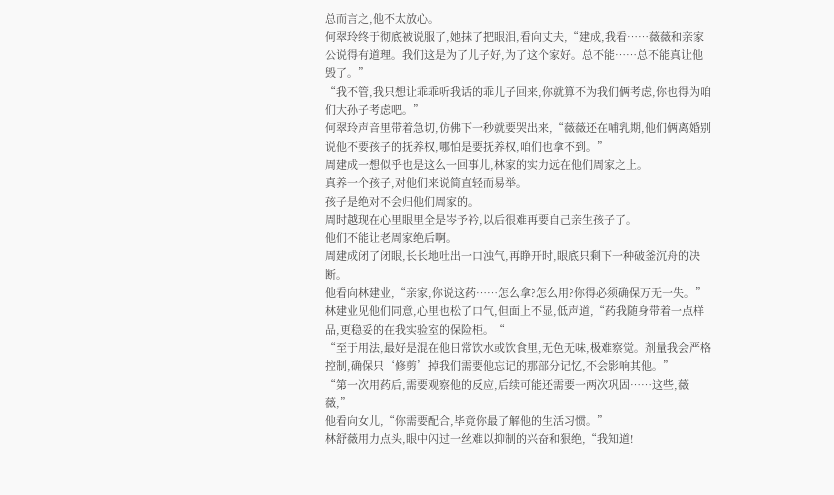总而言之,他不太放心。
何翠玲终于彻底被说服了,她抹了把眼泪,看向丈夫,“建成,我看……薇薇和亲家公说得有道理。我们这是为了儿子好,为了这个家好。总不能……总不能真让他毁了。”
“我不管,我只想让乖乖听我话的乖儿子回来,你就算不为我们俩考虑,你也得为咱们大孙子考虑吧。”
何翠玲声音里带着急切,仿佛下一秒就要哭出来,“薇薇还在哺乳期,他们俩离婚别说他不要孩子的抚养权,哪怕是要抚养权,咱们也拿不到。”
周建成一想似乎也是这么一回事儿,林家的实力远在他们周家之上。
真养一个孩子,对他们来说简直轻而易举。
孩子是绝对不会归他们周家的。
周时越现在心里眼里全是岑予衿,以后很难再要自己亲生孩子了。
他们不能让老周家绝后啊。
周建成闭了闭眼,长长地吐出一口浊气,再睁开时,眼底只剩下一种破釜沉舟的决断。
他看向林建业,“亲家,你说这药……怎么拿?怎么用?你得必须确保万无一失。”
林建业见他们同意,心里也松了口气,但面上不显,低声道,“药我随身带着一点样品,更稳妥的在我实验室的保险柜。“
“至于用法,最好是混在他日常饮水或饮食里,无色无味,极难察觉。剂量我会严格控制,确保只‘修剪’掉我们需要他忘记的那部分记忆,不会影响其他。”
“第一次用药后,需要观察他的反应,后续可能还需要一两次巩固……这些,薇薇,”
他看向女儿,“你需要配合,毕竟你最了解他的生活习惯。”
林舒薇用力点头,眼中闪过一丝难以抑制的兴奋和狠绝,“我知道!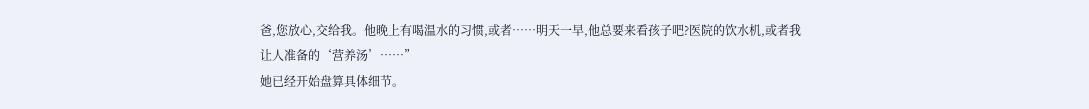爸,您放心,交给我。他晚上有喝温水的习惯,或者……明天一早,他总要来看孩子吧?医院的饮水机,或者我让人准备的‘营养汤’……”
她已经开始盘算具体细节。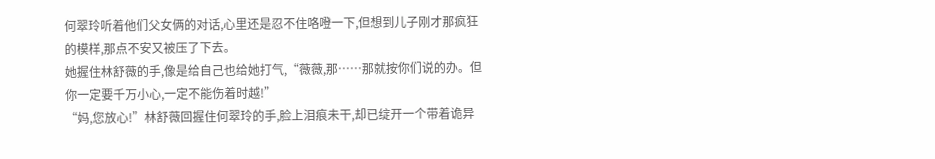何翠玲听着他们父女俩的对话,心里还是忍不住咯噔一下,但想到儿子刚才那疯狂的模样,那点不安又被压了下去。
她握住林舒薇的手,像是给自己也给她打气,“薇薇,那……那就按你们说的办。但你一定要千万小心,一定不能伤着时越!”
“妈,您放心!”林舒薇回握住何翠玲的手,脸上泪痕未干,却已绽开一个带着诡异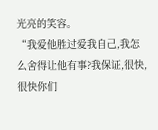光亮的笑容。
“我爱他胜过爱我自己,我怎么舍得让他有事?我保证,很快,很快你们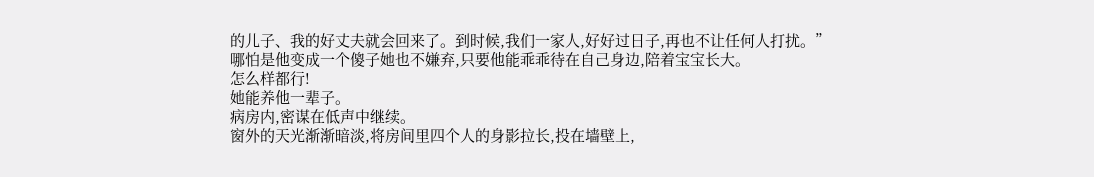的儿子、我的好丈夫就会回来了。到时候,我们一家人,好好过日子,再也不让任何人打扰。”
哪怕是他变成一个傻子她也不嫌弃,只要他能乖乖待在自己身边,陪着宝宝长大。
怎么样都行!
她能养他一辈子。
病房内,密谋在低声中继续。
窗外的天光渐渐暗淡,将房间里四个人的身影拉长,投在墙壁上,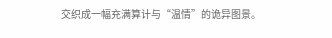交织成一幅充满算计与“温情”的诡异图景。